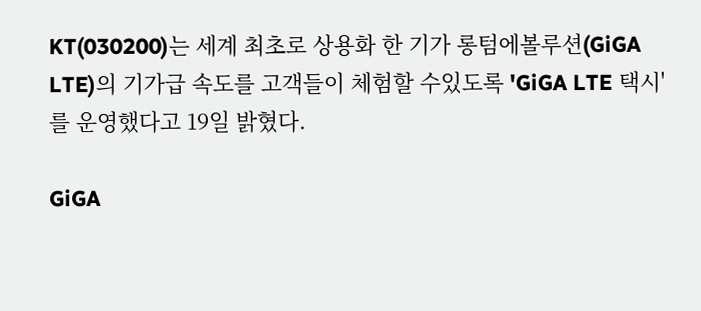KT(030200)는 세계 최초로 상용화 한 기가 롱텀에볼루션(GiGA LTE)의 기가급 속도를 고객들이 체험할 수있도록 'GiGA LTE 택시'를 운영했다고 19일 밝혔다.

GiGA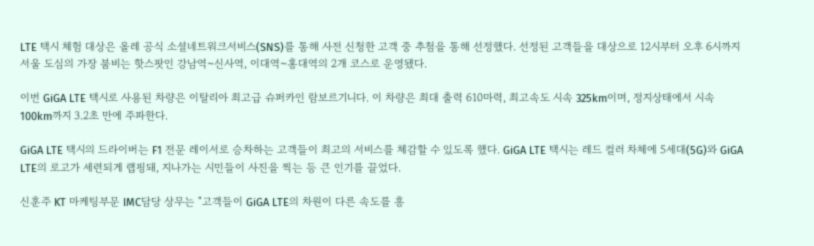LTE 택시 체험 대상은 올레 공식 소셜네트워크서비스(SNS)를 통해 사전 신청한 고객 중 추첨을 통해 선정했다. 선정된 고객들을 대상으로 12시부터 오후 6시까지 서울 도심의 가장 붐비는 핫스팟인 강남역~신사역, 이대역~홍대역의 2개 코스로 운영됐다.

이번 GiGA LTE 택시로 사용된 차량은 이탈리아 최고급 슈퍼카인 람보르기니다. 이 차량은 최대 출력 610마력, 최고속도 시속 325km이며, 정지상태에서 시속 100km까지 3.2초 만에 주파한다.

GiGA LTE 택시의 드라이버는 F1 전문 레이서로 승차하는 고객들이 최고의 서비스를 체감할 수 있도록 했다. GiGA LTE 택시는 레드 컬러 차체에 5세대(5G)와 GiGA LTE의 로고가 세련되게 랩핑돼, 지나가는 시민들이 사진을 찍는 등 큰 인기를 끌었다.

신훈주 KT 마케팅부문 IMC담당 상무는 "고객들이 GiGA LTE의 차원이 다른 속도를 흥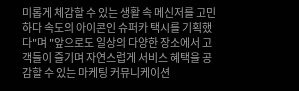미롭게 체감할 수 있는 생활 속 메신저를 고민하다 속도의 아이콘인 슈퍼카 택시를 기획했다"며 "앞으로도 일상의 다양한 장소에서 고객들이 즐기며 자연스럽게 서비스 혜택을 공감할 수 있는 마케팅 커뮤니케이션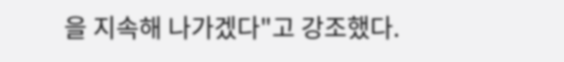을 지속해 나가겠다"고 강조했다.